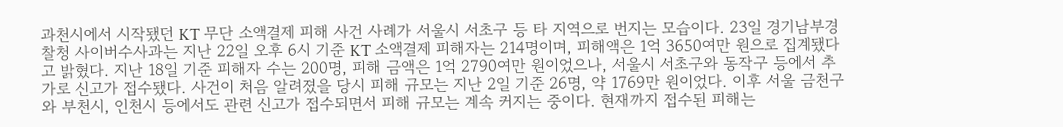과천시에서 시작됐던 KT 무단 소액결제 피해 사건 사례가 서울시 서초구 등 타 지역으로 번지는 모습이다. 23일 경기남부경찰청 사이버수사과는 지난 22일 오후 6시 기준 KT 소액결제 피해자는 214명이며, 피해액은 1억 3650여만 원으로 집계됐다고 밝혔다. 지난 18일 기준 피해자 수는 200명, 피해 금액은 1억 2790여만 원이었으나, 서울시 서초구와 동작구 등에서 추가로 신고가 접수됐다. 사건이 처음 알려졌을 당시 피해 규모는 지난 2일 기준 26명, 약 1769만 원이었다. 이후 서울 금천구와 부천시, 인천시 등에서도 관련 신고가 접수되면서 피해 규모는 계속 커지는 중이다. 현재까지 접수된 피해는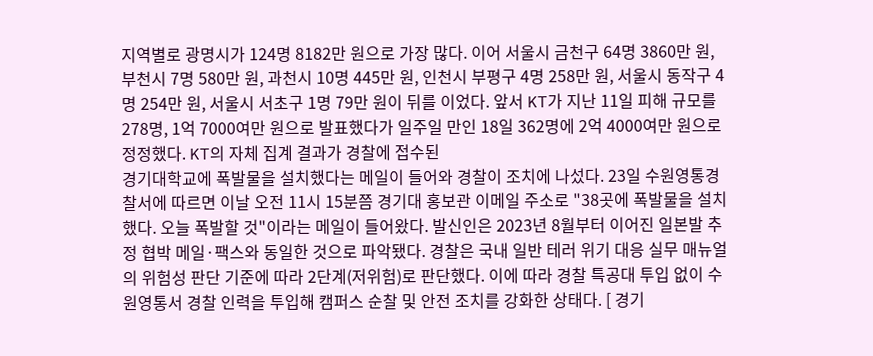지역별로 광명시가 124명 8182만 원으로 가장 많다. 이어 서울시 금천구 64명 3860만 원, 부천시 7명 580만 원, 과천시 10명 445만 원, 인천시 부평구 4명 258만 원, 서울시 동작구 4명 254만 원, 서울시 서초구 1명 79만 원이 뒤를 이었다. 앞서 KT가 지난 11일 피해 규모를 278명, 1억 7000여만 원으로 발표했다가 일주일 만인 18일 362명에 2억 4000여만 원으로 정정했다. KT의 자체 집계 결과가 경찰에 접수된
경기대학교에 폭발물을 설치했다는 메일이 들어와 경찰이 조치에 나섰다. 23일 수원영통경찰서에 따르면 이날 오전 11시 15분쯤 경기대 홍보관 이메일 주소로 "38곳에 폭발물을 설치했다. 오늘 폭발할 것"이라는 메일이 들어왔다. 발신인은 2023년 8월부터 이어진 일본발 추정 협박 메일·팩스와 동일한 것으로 파악됐다. 경찰은 국내 일반 테러 위기 대응 실무 매뉴얼의 위험성 판단 기준에 따라 2단계(저위험)로 판단했다. 이에 따라 경찰 특공대 투입 없이 수원영통서 경찰 인력을 투입해 캠퍼스 순찰 및 안전 조치를 강화한 상태다. [ 경기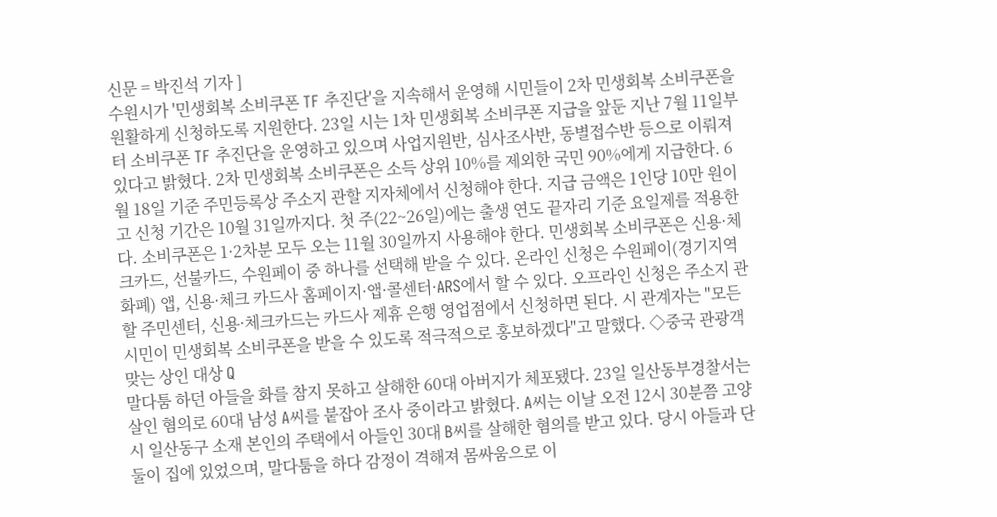신문 = 박진석 기자 ]
수원시가 '민생회복 소비쿠폰 TF 추진단'을 지속해서 운영해 시민들이 2차 민생회복 소비쿠폰을 원활하게 신청하도록 지원한다. 23일 시는 1차 민생회복 소비쿠폰 지급을 앞둔 지난 7월 11일부터 소비쿠폰 TF 추진단을 운영하고 있으며 사업지원반, 심사조사반, 동별접수반 등으로 이뤄져 있다고 밝혔다. 2차 민생회복 소비쿠폰은 소득 상위 10%를 제외한 국민 90%에게 지급한다. 6월 18일 기준 주민등록상 주소지 관할 지자체에서 신청해야 한다. 지급 금액은 1인당 10만 원이고 신청 기간은 10월 31일까지다. 첫 주(22~26일)에는 출생 연도 끝자리 기준 요일제를 적용한다. 소비쿠폰은 1·2차분 모두 오는 11월 30일까지 사용해야 한다. 민생회복 소비쿠폰은 신용·체크카드, 선불카드, 수원페이 중 하나를 선택해 받을 수 있다. 온라인 신청은 수원페이(경기지역화폐) 앱, 신용·체크 카드사 홈페이지·앱·콜센터·ARS에서 할 수 있다. 오프라인 신청은 주소지 관할 주민센터, 신용·체크카드는 카드사 제휴 은행 영업점에서 신청하면 된다. 시 관계자는 "모든 시민이 민생회복 소비쿠폰을 받을 수 있도록 적극적으로 홍보하겠다"고 말했다. ◇중국 관광객 맞는 상인 대상 Q
말다툼 하던 아들을 화를 참지 못하고 살해한 60대 아버지가 체포됐다. 23일 일산동부경찰서는 살인 혐의로 60대 남성 A씨를 붙잡아 조사 중이라고 밝혔다. A씨는 이날 오전 12시 30분쯤 고양시 일산동구 소재 본인의 주택에서 아들인 30대 B씨를 살해한 혐의를 받고 있다. 당시 아들과 단 둘이 집에 있었으며, 말다툼을 하다 감정이 격해져 몸싸움으로 이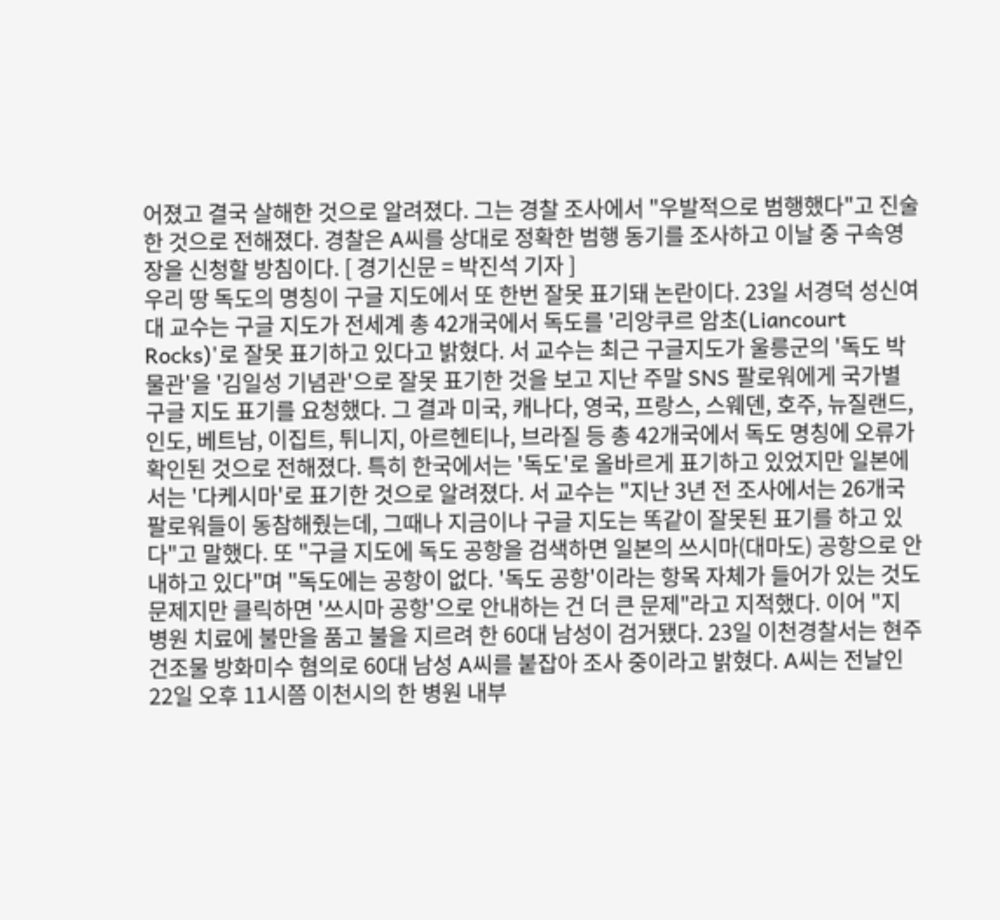어졌고 결국 살해한 것으로 알려졌다. 그는 경찰 조사에서 "우발적으로 범행했다"고 진술한 것으로 전해졌다. 경찰은 A씨를 상대로 정확한 범행 동기를 조사하고 이날 중 구속영장을 신청할 방침이다. [ 경기신문 = 박진석 기자 ]
우리 땅 독도의 명칭이 구글 지도에서 또 한번 잘못 표기돼 논란이다. 23일 서경덕 성신여대 교수는 구글 지도가 전세계 총 42개국에서 독도를 '리앙쿠르 암초(Liancourt Rocks)'로 잘못 표기하고 있다고 밝혔다. 서 교수는 최근 구글지도가 울릉군의 '독도 박물관'을 '김일성 기념관'으로 잘못 표기한 것을 보고 지난 주말 SNS 팔로워에게 국가별 구글 지도 표기를 요청했다. 그 결과 미국, 캐나다, 영국, 프랑스, 스웨덴, 호주, 뉴질랜드, 인도, 베트남, 이집트, 튀니지, 아르헨티나, 브라질 등 총 42개국에서 독도 명칭에 오류가 확인된 것으로 전해졌다. 특히 한국에서는 '독도'로 올바르게 표기하고 있었지만 일본에서는 '다케시마'로 표기한 것으로 알려졌다. 서 교수는 "지난 3년 전 조사에서는 26개국 팔로워들이 동참해줬는데, 그때나 지금이나 구글 지도는 똑같이 잘못된 표기를 하고 있다"고 말했다. 또 "구글 지도에 독도 공항을 검색하면 일본의 쓰시마(대마도) 공항으로 안내하고 있다"며 "독도에는 공항이 없다. '독도 공항'이라는 항목 자체가 들어가 있는 것도 문제지만 클릭하면 '쓰시마 공항'으로 안내하는 건 더 큰 문제"라고 지적했다. 이어 "지
병원 치료에 불만을 품고 불을 지르려 한 60대 남성이 검거됐다. 23일 이천경찰서는 현주건조물 방화미수 혐의로 60대 남성 A씨를 붙잡아 조사 중이라고 밝혔다. A씨는 전날인 22일 오후 11시쯤 이천시의 한 병원 내부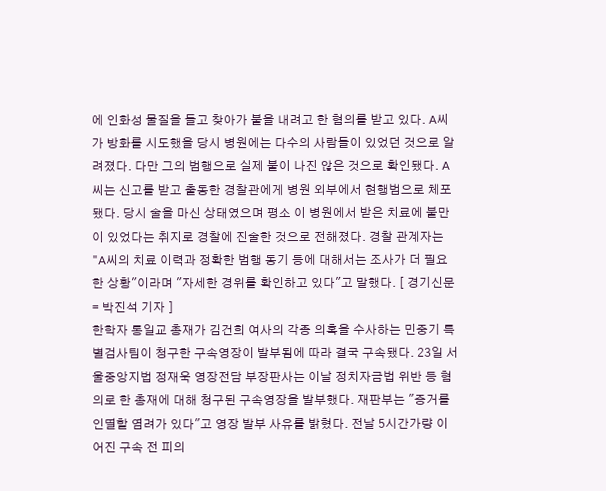에 인화성 물질을 들고 찾아가 불을 내려고 한 혐의를 받고 있다. A씨가 방화를 시도했을 당시 병원에는 다수의 사람들이 있었던 것으로 알려졌다. 다만 그의 범행으로 실제 불이 나진 않은 것으로 확인됐다. A씨는 신고를 받고 출동한 경찰관에게 병원 외부에서 현행범으로 체포됐다. 당시 술을 마신 상태였으며 평소 이 병원에서 받은 치료에 불만이 있었다는 취지로 경찰에 진술한 것으로 전해졌다. 경찰 관계자는 "A씨의 치료 이력과 정확한 범행 동기 등에 대해서는 조사가 더 필요한 상황"이라며 "자세한 경위를 확인하고 있다"고 말했다. [ 경기신문 = 박진석 기자 ]
한학자 통일교 총재가 김건희 여사의 각종 의혹을 수사하는 민중기 특별검사팀이 청구한 구속영장이 발부됨에 따라 결국 구속됐다. 23일 서울중앙지법 정재욱 영장전담 부장판사는 이날 정치자금법 위반 등 혐의로 한 총재에 대해 청구된 구속영장을 발부했다. 재판부는 "증거를 인멸할 염려가 있다"고 영장 발부 사유를 밝혔다. 전날 5시간가량 이어진 구속 전 피의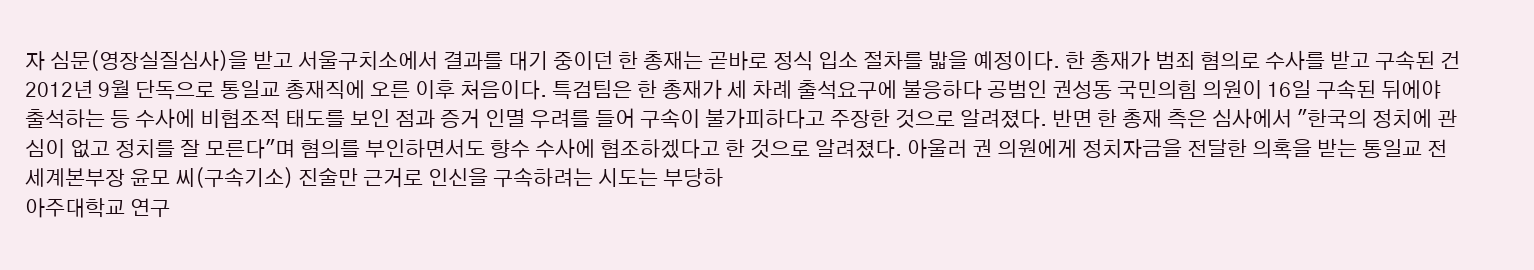자 심문(영장실질심사)을 받고 서울구치소에서 결과를 대기 중이던 한 총재는 곧바로 정식 입소 절차를 밟을 예정이다. 한 총재가 범죄 혐의로 수사를 받고 구속된 건 2012년 9월 단독으로 통일교 총재직에 오른 이후 처음이다. 특검팀은 한 총재가 세 차례 출석요구에 불응하다 공범인 권성동 국민의힘 의원이 16일 구속된 뒤에야 출석하는 등 수사에 비협조적 태도를 보인 점과 증거 인멸 우려를 들어 구속이 불가피하다고 주장한 것으로 알려졌다. 반면 한 총재 측은 심사에서 "한국의 정치에 관심이 없고 정치를 잘 모른다"며 혐의를 부인하면서도 향수 수사에 협조하겠다고 한 것으로 알려졌다. 아울러 권 의원에게 정치자금을 전달한 의혹을 받는 통일교 전 세계본부장 윤모 씨(구속기소) 진술만 근거로 인신을 구속하려는 시도는 부당하
아주대학교 연구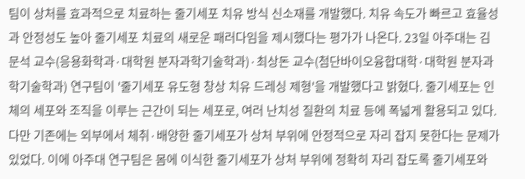팀이 상처를 효과적으로 치료하는 줄기세포 치유 방식 신소재를 개발했다. 치유 속도가 빠르고 효율성과 안정성도 높아 줄기세포 치료의 새로운 패러다임을 제시했다는 평가가 나온다. 23일 아주대는 김문석 교수(응용화학과·대학원 분자과학기술학과)·최상돈 교수(첨단바이오융합대학·대학원 분자과학기술학과) 연구팀이 '줄기세포 유도형 창상 치유 드레싱 제형'을 개발했다고 밝혔다. 줄기세포는 인체의 세포와 조직을 이루는 근간이 되는 세포로, 여러 난치성 질환의 치료 등에 폭넓게 활용되고 있다. 다만 기존에는 외부에서 체취·배양한 줄기세포가 상처 부위에 안정적으로 자리 잡지 못한다는 문제가 있었다. 이에 아주대 연구팀은 몸에 이식한 줄기세포가 상처 부위에 정확히 자리 잡도록 줄기세포와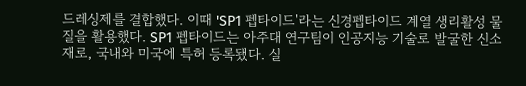드레싱제를 결합했다. 이때 'SP1 펩타이드'라는 신경펩타이드 계열 생리활성 물질을 활용했다. SP1 펩타이드는 아주대 연구팀이 인공지능 기술로 발굴한 신소재로, 국내와 미국에 특허 등록됐다. 실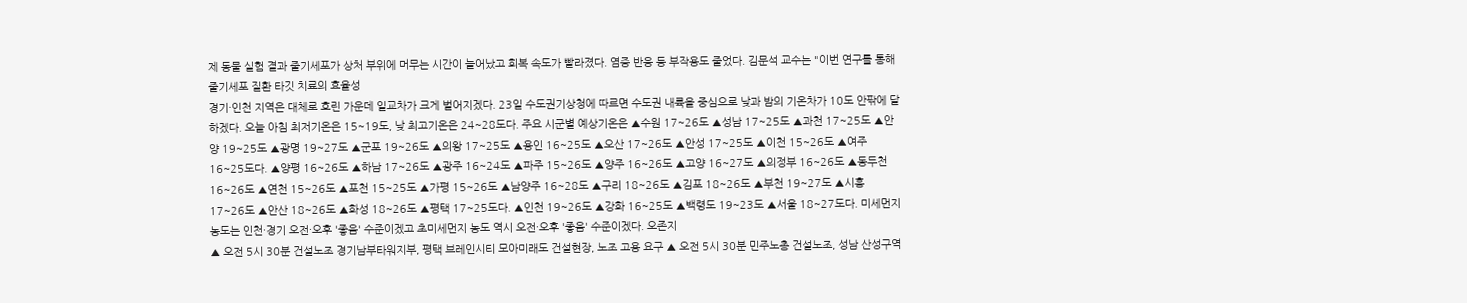제 동물 실험 결과 줄기세포가 상처 부위에 머무는 시간이 늘어났고 회복 속도가 빨라졌다. 염증 반응 등 부작용도 줄었다. 김문석 교수는 "이번 연구를 통해 줄기세포 질환 타깃 치료의 효율성
경기·인천 지역은 대체로 흐린 가운데 일교차가 크게 벌어지겠다. 23일 수도권기상청에 따르면 수도권 내륙을 중심으로 낮과 밤의 기온차가 10도 안팎에 달하겠다. 오늘 아침 최저기온은 15~19도, 낮 최고기온은 24~28도다. 주요 시군별 예상기온은 ▲수원 17~26도 ▲성남 17~25도 ▲과천 17~25도 ▲안양 19~25도 ▲광명 19~27도 ▲군포 19~26도 ▲의왕 17~25도 ▲용인 16~25도 ▲오산 17~26도 ▲안성 17~25도 ▲이천 15~26도 ▲여주 16~25도다. ▲양평 16~26도 ▲하남 17~26도 ▲광주 16~24도 ▲파주 15~26도 ▲양주 16~26도 ▲고양 16~27도 ▲의정부 16~26도 ▲동두천 16~26도 ▲연천 15~26도 ▲포천 15~25도 ▲가평 15~26도 ▲남양주 16~28도 ▲구리 18~26도 ▲김포 18~26도 ▲부천 19~27도 ▲시흥 17~26도 ▲안산 18~26도 ▲화성 18~26도 ▲평택 17~25도다. ▲인천 19~26도 ▲강화 16~25도 ▲백령도 19~23도 ▲서울 18~27도다. 미세먼지 농도는 인천·경기 오전·오후 '좋음' 수준이겠고 초미세먼지 농도 역시 오전·오후 '좋음' 수준이겠다. 오존지
▲ 오전 5시 30분 건설노조 경기남부타워지부, 평택 브레인시티 모아미래도 건설현장, 노조 고용 요구 ▲ 오전 5시 30분 민주노총 건설노조, 성남 산성구역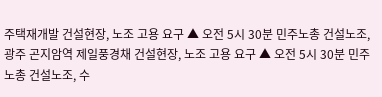주택재개발 건설현장, 노조 고용 요구 ▲ 오전 5시 30분 민주노총 건설노조, 광주 곤지암역 제일풍경채 건설현장, 노조 고용 요구 ▲ 오전 5시 30분 민주노총 건설노조, 수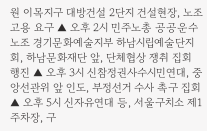원 이목지구 대방건설 2단지 건설현장, 노조 고용 요구 ▲ 오후 2시 민주노총 공공운수노조 경기문화예술지부 하남시립예술단지회, 하남문화재단 앞, 단체협상 쟁취 집회 행진 ▲ 오후 3시 신참정권사수시민연대, 중앙선관위 앞 인도, 부정선거 수사 촉구 집회 ▲ 오후 5시 신자유연대 등, 서울구치소 제1주차장, 구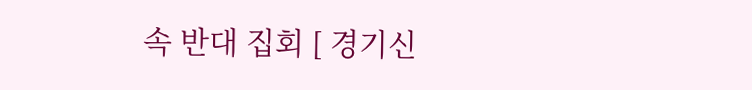속 반대 집회 [ 경기신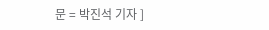문 = 박진석 기자 ]